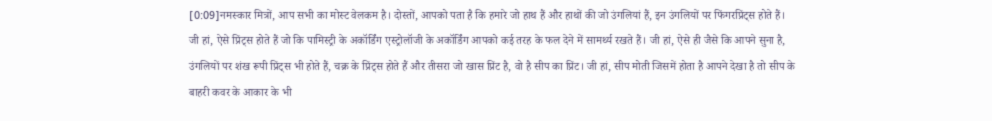[0:09]नमस्कार मित्रों, आप सभी का मोस्ट वेलकम है। दोस्तों, आपको पता है कि हमारे जो हाथ हैं और हाथों की जो उंगलियां हैं, इन उंगलियों पर फिंगरप्रिंट्स होते हैं। जी हां, ऐसे प्रिंट्स होते हैं जो कि पामिस्ट्री के अकॉर्डिंग एस्ट्रोलॉजी के अकॉर्डिंग आपको कई तरह के फल देने में सामर्थ्य रखते हैं। जी हां, ऐसे ही जैसे कि आपने सुना है, उंगलियों पर शंख रूपी प्रिंट्स भी होते हैं, चक्र के प्रिंट्स होते हैं और तीसरा जो खास प्रिंट है, वो है सीप का प्रिंट। जी हां, सीप मोती जिसमें होता है आपने देखा है तो सीप के बाहरी कवर के आकार के भी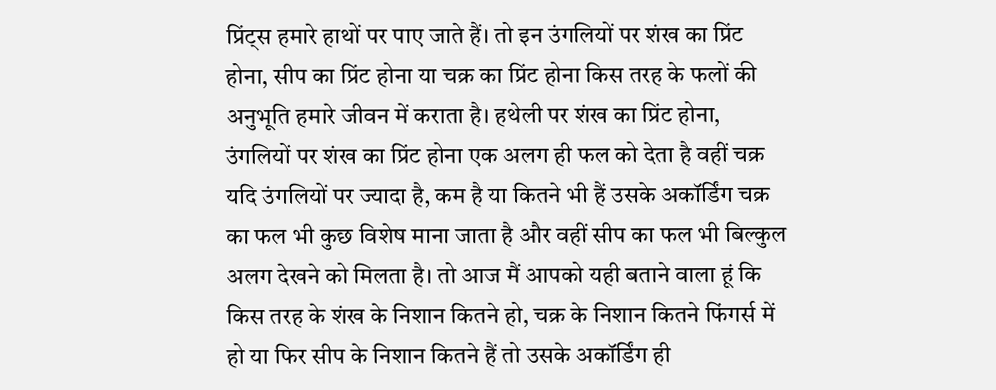प्रिंट्स हमारे हाथों पर पाए जाते हैं। तो इन उंगलियों पर शंख का प्रिंट होना, सीप का प्रिंट होना या चक्र का प्रिंट होना किस तरह के फलों की अनुभूति हमारे जीवन में कराता है। हथेली पर शंख का प्रिंट होना, उंगलियों पर शंख का प्रिंट होना एक अलग ही फल को देता है वहीं चक्र यदि उंगलियों पर ज्यादा है, कम है या कितने भी हैं उसके अकॉर्डिंग चक्र का फल भी कुछ विशेष माना जाता है और वहीं सीप का फल भी बिल्कुल अलग देखने को मिलता है। तो आज मैं आपको यही बताने वाला हूं कि किस तरह के शंख के निशान कितने हो, चक्र के निशान कितने फिंगर्स में हो या फिर सीप के निशान कितने हैं तो उसके अकॉर्डिंग ही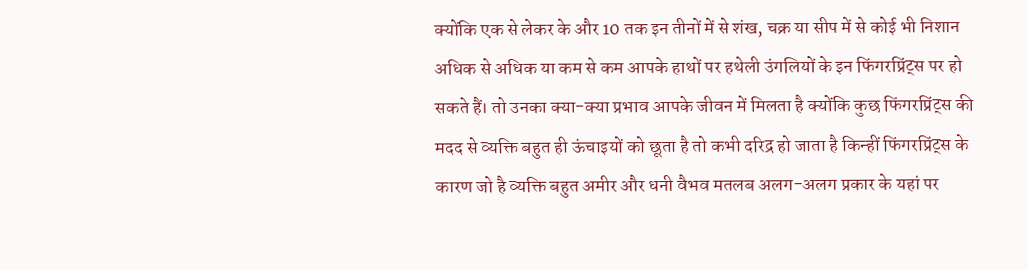क्योंकि एक से लेकर के और 10 तक इन तीनों में से शंख, चक्र या सीप में से कोई भी निशान अधिक से अधिक या कम से कम आपके हाथों पर हथेली उंगलियों के इन फिंगरप्रिंट्स पर हो सकते हैं। तो उनका क्या-क्या प्रभाव आपके जीवन में मिलता है क्योंकि कुछ फिंगरप्रिंट्स की मदद से व्यक्ति बहुत ही ऊंचाइयों को छूता है तो कभी दरिद्र हो जाता है किन्हीं फिंगरप्रिंट्स के कारण जो है व्यक्ति बहुत अमीर और धनी वैभव मतलब अलग-अलग प्रकार के यहां पर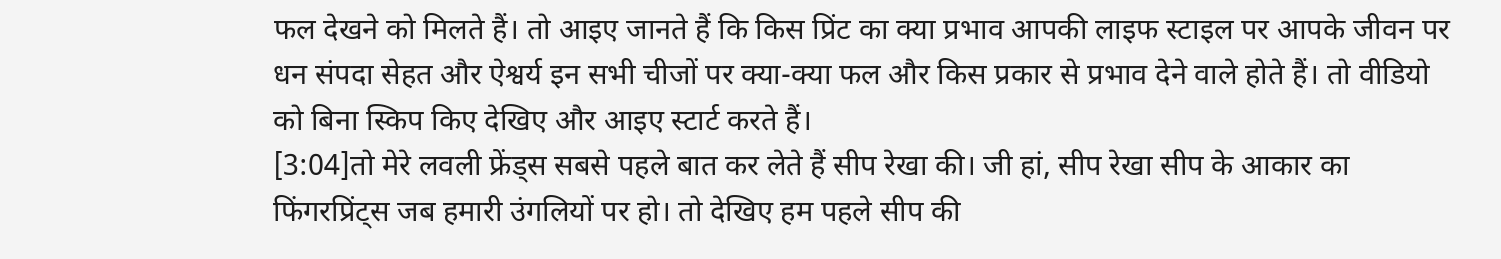फल देखने को मिलते हैं। तो आइए जानते हैं कि किस प्रिंट का क्या प्रभाव आपकी लाइफ स्टाइल पर आपके जीवन पर धन संपदा सेहत और ऐश्वर्य इन सभी चीजों पर क्या-क्या फल और किस प्रकार से प्रभाव देने वाले होते हैं। तो वीडियो को बिना स्किप किए देखिए और आइए स्टार्ट करते हैं।
[3:04]तो मेरे लवली फ्रेंड्स सबसे पहले बात कर लेते हैं सीप रेखा की। जी हां, सीप रेखा सीप के आकार का फिंगरप्रिंट्स जब हमारी उंगलियों पर हो। तो देखिए हम पहले सीप की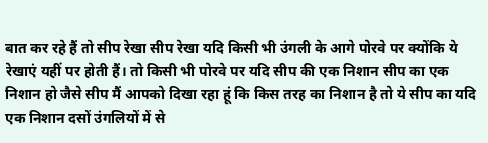बात कर रहे हैं तो सीप रेखा सीप रेखा यदि किसी भी उंगली के आगे पोरवे पर क्योंकि ये रेखाएं यहीं पर होती हैं। तो किसी भी पोरवे पर यदि सीप की एक निशान सीप का एक निशान हो जैसे सीप मैं आपको दिखा रहा हूं कि किस तरह का निशान है तो ये सीप का यदि एक निशान दसों उंगलियों में से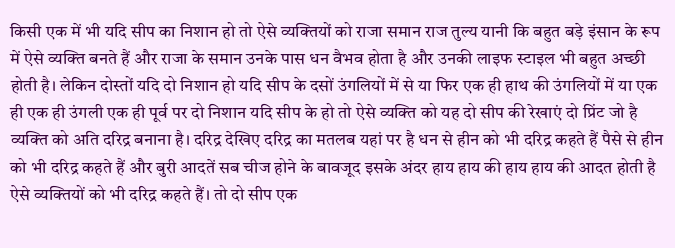किसी एक में भी यदि सीप का निशान हो तो ऐसे व्यक्तियों को राजा समान राज तुल्य यानी कि बहुत बड़े इंसान के रूप में ऐसे व्यक्ति बनते हैं और राजा के समान उनके पास धन वैभव होता है और उनकी लाइफ स्टाइल भी बहुत अच्छी होती है। लेकिन दोस्तों यदि दो निशान हो यदि सीप के दसों उंगलियों में से या फिर एक ही हाथ की उंगलियों में या एक ही एक ही उंगली एक ही पूर्व पर दो निशान यदि सीप के हो तो ऐसे व्यक्ति को यह दो सीप की रेखाएं दो प्रिंट जो है व्यक्ति को अति दरिद्र बनाना है। दरिद्र देखिए दरिद्र का मतलब यहां पर है धन से हीन को भी दरिद्र कहते हैं पैसे से हीन को भी दरिद्र कहते हैं और बुरी आदतें सब चीज होने के बावजूद इसके अंदर हाय हाय की हाय हाय की आदत होती है ऐसे व्यक्तियों को भी दरिद्र कहते हैं। तो दो सीप एक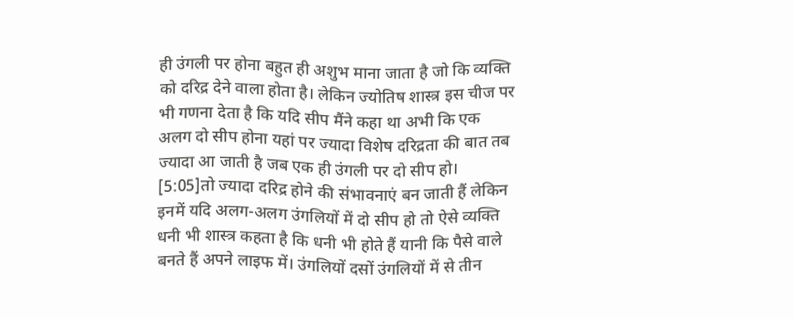ही उंगली पर होना बहुत ही अशुभ माना जाता है जो कि व्यक्ति को दरिद्र देने वाला होता है। लेकिन ज्योतिष शास्त्र इस चीज पर भी गणना देता है कि यदि सीप मैंने कहा था अभी कि एक अलग दो सीप होना यहां पर ज्यादा विशेष दरिद्रता की बात तब ज्यादा आ जाती है जब एक ही उंगली पर दो सीप हो।
[5:05]तो ज्यादा दरिद्र होने की संभावनाएं बन जाती हैं लेकिन इनमें यदि अलग-अलग उंगलियों में दो सीप हो तो ऐसे व्यक्ति धनी भी शास्त्र कहता है कि धनी भी होते हैं यानी कि पैसे वाले बनते हैं अपने लाइफ में। उंगलियों दसों उंगलियों में से तीन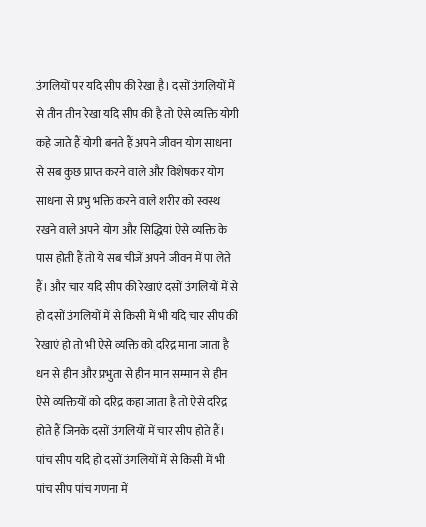उंगलियों पर यदि सीप की रेखा है। दसों उंगलियों में से तीन तीन रेखा यदि सीप की है तो ऐसे व्यक्ति योगी कहे जाते हैं योगी बनते हैं अपने जीवन योग साधना से सब कुछ प्राप्त करने वाले और विशेषकर योग साधना से प्रभु भक्ति करने वाले शरीर को स्वस्थ रखने वाले अपने योग और सिद्धियां ऐसे व्यक्ति के पास होती हैं तो ये सब चीजें अपने जीवन में पा लेते हैं। और चार यदि सीप की रेखाएं दसों उंगलियों में से हो दसों उंगलियों में से किसी में भी यदि चार सीप की रेखाएं हो तो भी ऐसे व्यक्ति को दरिद्र माना जाता है धन से हीन और प्रभुता से हीन मान सम्मान से हीन ऐसे व्यक्तियों को दरिद्र कहा जाता है तो ऐसे दरिद्र होते हैं जिनके दसों उंगलियों में चार सीप होते हैं। पांच सीप यदि हो दसों उंगलियों में से किसी में भी पांच सीप पांच गणना में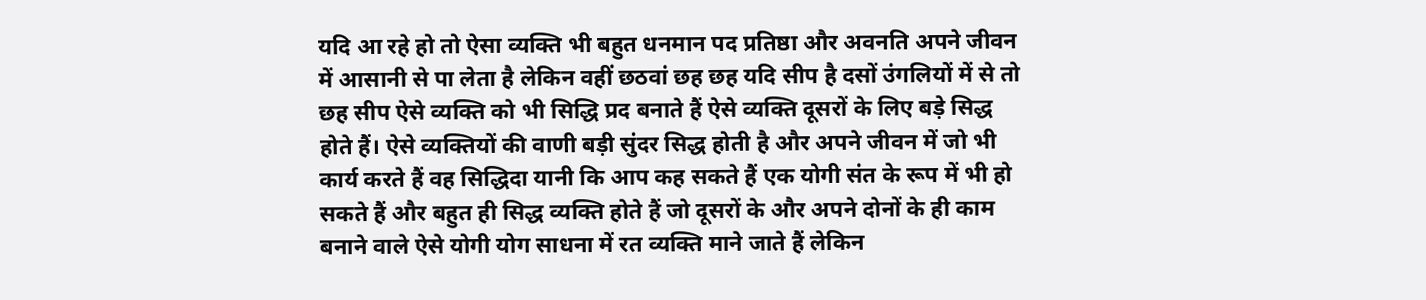यदि आ रहे हो तो ऐसा व्यक्ति भी बहुत धनमान पद प्रतिष्ठा और अवनति अपने जीवन में आसानी से पा लेता है लेकिन वहीं छठवां छह छह यदि सीप है दसों उंगलियों में से तो छह सीप ऐसे व्यक्ति को भी सिद्धि प्रद बनाते हैं ऐसे व्यक्ति दूसरों के लिए बड़े सिद्ध होते हैं। ऐसे व्यक्तियों की वाणी बड़ी सुंदर सिद्ध होती है और अपने जीवन में जो भी कार्य करते हैं वह सिद्धिदा यानी कि आप कह सकते हैं एक योगी संत के रूप में भी हो सकते हैं और बहुत ही सिद्ध व्यक्ति होते हैं जो दूसरों के और अपने दोनों के ही काम बनाने वाले ऐसे योगी योग साधना में रत व्यक्ति माने जाते हैं लेकिन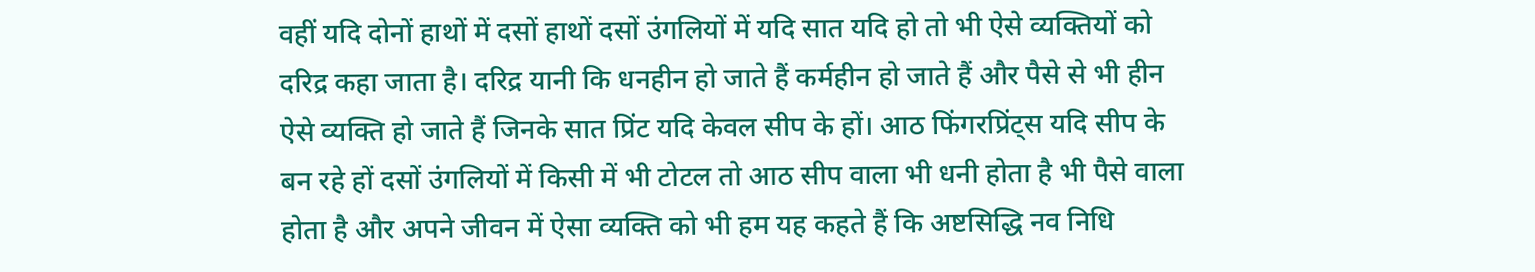वहीं यदि दोनों हाथों में दसों हाथों दसों उंगलियों में यदि सात यदि हो तो भी ऐसे व्यक्तियों को दरिद्र कहा जाता है। दरिद्र यानी कि धनहीन हो जाते हैं कर्महीन हो जाते हैं और पैसे से भी हीन ऐसे व्यक्ति हो जाते हैं जिनके सात प्रिंट यदि केवल सीप के हों। आठ फिंगरप्रिंट्स यदि सीप के बन रहे हों दसों उंगलियों में किसी में भी टोटल तो आठ सीप वाला भी धनी होता है भी पैसे वाला होता है और अपने जीवन में ऐसा व्यक्ति को भी हम यह कहते हैं कि अष्टसिद्धि नव निधि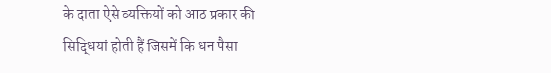के दाता ऐसे व्यक्तियों को आठ प्रकार की सिद्धियां होती हैं जिसमें कि धन पैसा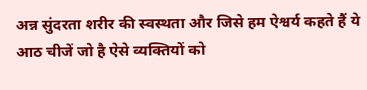अन्न सुंदरता शरीर की स्वस्थता और जिसे हम ऐश्वर्य कहते हैं ये आठ चीजें जो है ऐसे व्यक्तियों को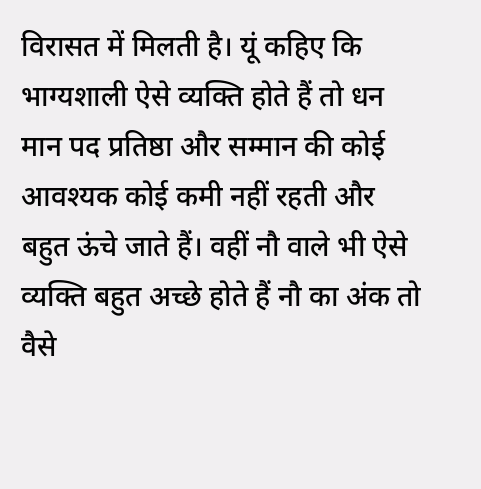विरासत में मिलती है। यूं कहिए कि भाग्यशाली ऐसे व्यक्ति होते हैं तो धन मान पद प्रतिष्ठा और सम्मान की कोई आवश्यक कोई कमी नहीं रहती और बहुत ऊंचे जाते हैं। वहीं नौ वाले भी ऐसे व्यक्ति बहुत अच्छे होते हैं नौ का अंक तो वैसे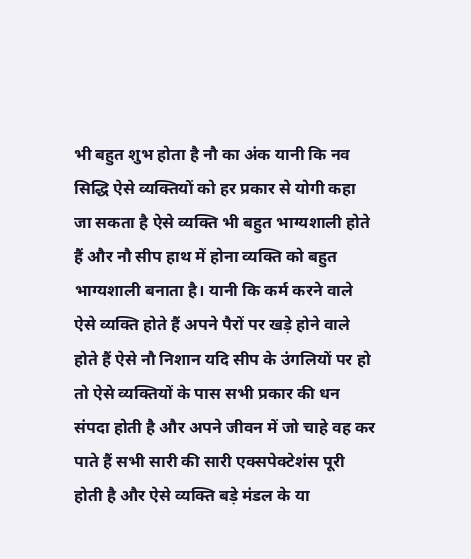भी बहुत शुभ होता है नौ का अंक यानी कि नव सिद्धि ऐसे व्यक्तियों को हर प्रकार से योगी कहा जा सकता है ऐसे व्यक्ति भी बहुत भाग्यशाली होते हैं और नौ सीप हाथ में होना व्यक्ति को बहुत भाग्यशाली बनाता है। यानी कि कर्म करने वाले ऐसे व्यक्ति होते हैं अपने पैरों पर खड़े होने वाले होते हैं ऐसे नौ निशान यदि सीप के उंगलियों पर हो तो ऐसे व्यक्तियों के पास सभी प्रकार की धन संपदा होती है और अपने जीवन में जो चाहे वह कर पाते हैं सभी सारी की सारी एक्सपेक्टेशंस पूरी होती है और ऐसे व्यक्ति बड़े मंडल के या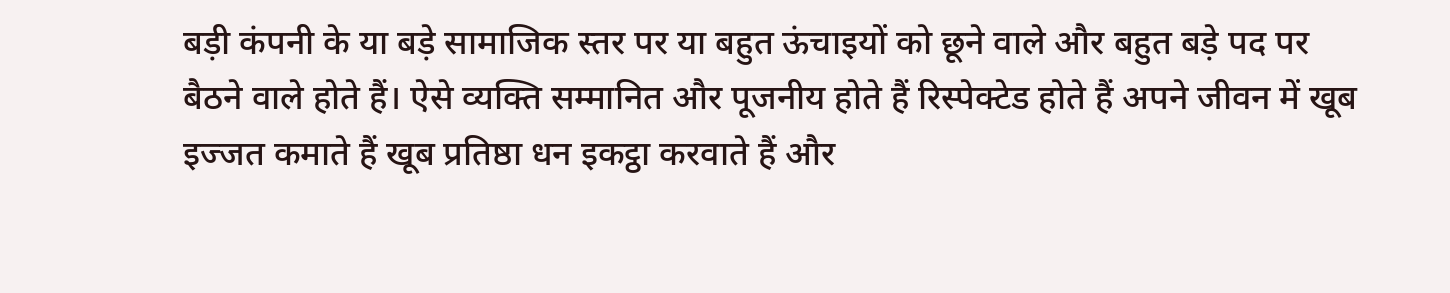बड़ी कंपनी के या बड़े सामाजिक स्तर पर या बहुत ऊंचाइयों को छूने वाले और बहुत बड़े पद पर बैठने वाले होते हैं। ऐसे व्यक्ति सम्मानित और पूजनीय होते हैं रिस्पेक्टेड होते हैं अपने जीवन में खूब इज्जत कमाते हैं खूब प्रतिष्ठा धन इकट्ठा करवाते हैं और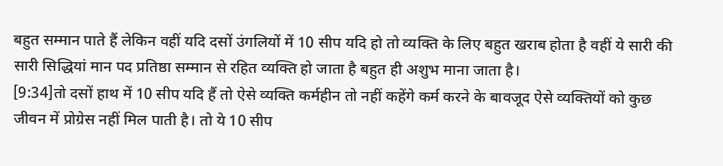बहुत सम्मान पाते हैं लेकिन वहीं यदि दसों उंगलियों में 10 सीप यदि हो तो व्यक्ति के लिए बहुत खराब होता है वहीं ये सारी की सारी सिद्धियां मान पद प्रतिष्ठा सम्मान से रहित व्यक्ति हो जाता है बहुत ही अशुभ माना जाता है।
[9:34]तो दसों हाथ में 10 सीप यदि हैं तो ऐसे व्यक्ति कर्महीन तो नहीं कहेंगे कर्म करने के बावजूद ऐसे व्यक्तियों को कुछ जीवन में प्रोग्रेस नहीं मिल पाती है। तो ये 10 सीप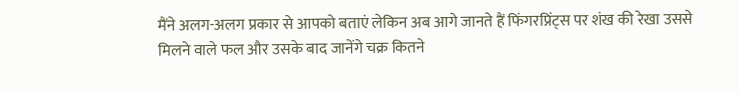मैंने अलग-अलग प्रकार से आपको बताएं लेकिन अब आगे जानते हैं फिंगरप्रिंट्स पर शंख की रेखा उससे मिलने वाले फल और उसके बाद जानेंगे चक्र कितने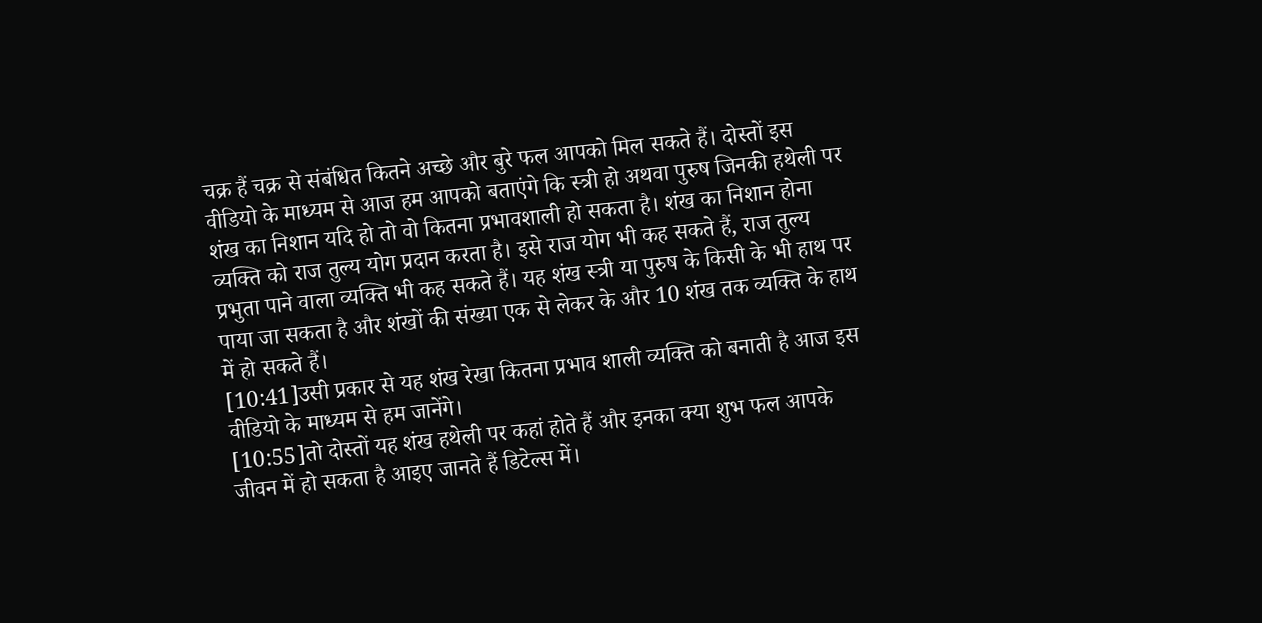चक्र हैं चक्र से संबंधित कितने अच्छे और बुरे फल आपको मिल सकते हैं। दोस्तों इस वीडियो के माध्यम से आज हम आपको बताएंगे कि स्त्री हो अथवा पुरुष जिनकी हथेली पर शंख का निशान यदि हो तो वो कितना प्रभावशाली हो सकता है। शंख का निशान होना व्यक्ति को राज तुल्य योग प्रदान करता है। इसे राज योग भी कह सकते हैं, राज तुल्य प्रभुता पाने वाला व्यक्ति भी कह सकते हैं। यह शंख स्त्री या पुरुष के किसी के भी हाथ पर पाया जा सकता है और शंखों की संख्या एक से लेकर के और 10 शंख तक व्यक्ति के हाथ में हो सकते हैं।
[10:41]उसी प्रकार से यह शंख रेखा कितना प्रभाव शाली व्यक्ति को बनाती है आज इस वीडियो के माध्यम से हम जानेंगे।
[10:55]तो दोस्तों यह शंख हथेली पर कहां होते हैं और इनका क्या शुभ फल आपके जीवन में हो सकता है आइए जानते हैं डिटेल्स में।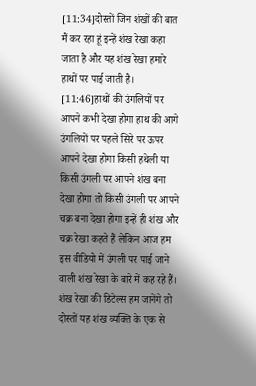[11:34]दोस्तों जिन शंखों की बात मैं कर रहा हूं इन्हें शंख रेखा कहा जाता है और यह शंख रेखा हमारे हाथों पर पाई जाती है।
[11:46]हाथों की उंगलियों पर आपने कभी देखा होगा हाथ की आगे उंगलियों पर पहले सिरे पर ऊपर आपने देखा होगा किसी हथेली या किसी उंगली पर आपने शंख बना देखा होगा तो किसी उंगली पर आपने चक्र बना देखा होगा इन्हें ही शंख और चक्र रेखा कहते हैं लेकिन आज हम इस वीडियो में उंगली पर पाई जाने वाली शंख रेखा के बारे में कह रहे हैं। शंख रेखा की डिटेल्स हम जानेंगे तो दोस्तों यह शंख व्यक्ति के एक से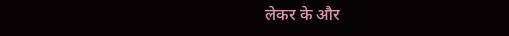लेकर के और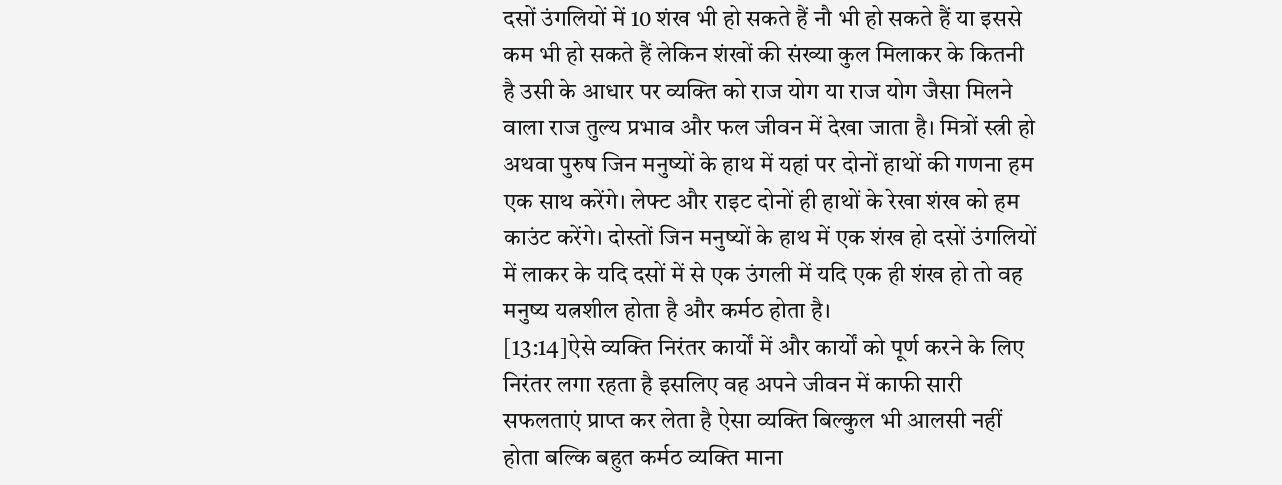दसों उंगलियों में 10 शंख भी हो सकते हैं नौ भी हो सकते हैं या इससे कम भी हो सकते हैं लेकिन शंखों की संख्या कुल मिलाकर के कितनी है उसी के आधार पर व्यक्ति को राज योग या राज योग जैसा मिलने वाला राज तुल्य प्रभाव और फल जीवन में देखा जाता है। मित्रों स्त्री हो अथवा पुरुष जिन मनुष्यों के हाथ में यहां पर दोनों हाथों की गणना हम एक साथ करेंगे। लेफ्ट और राइट दोनों ही हाथों के रेखा शंख को हम काउंट करेंगे। दोस्तों जिन मनुष्यों के हाथ में एक शंख हो दसों उंगलियों में लाकर के यदि दसों में से एक उंगली में यदि एक ही शंख हो तो वह मनुष्य यत्नशील होता है और कर्मठ होता है।
[13:14]ऐसे व्यक्ति निरंतर कार्यों में और कार्यों को पूर्ण करने के लिए निरंतर लगा रहता है इसलिए वह अपने जीवन में काफी सारी सफलताएं प्राप्त कर लेता है ऐसा व्यक्ति बिल्कुल भी आलसी नहीं होता बल्कि बहुत कर्मठ व्यक्ति माना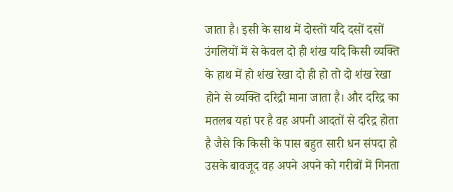जाता है। इसी के साथ में दोस्तों यदि दसों दसों उंगलियों में से केवल दो ही शंख यदि किसी व्यक्ति के हाथ में हो शंख रेखा दो ही हो तो दो शंख रेखा होने से व्यक्ति दरिद्री माना जाता है। और दरिद्र का मतलब यहां पर है वह अपनी आदतों से दरिद्र होता है जैसे कि किसी के पास बहुत सारी धन संपदा हो उसके बावजूद वह अपने अपने को गरीबों में गिनता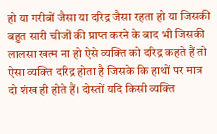हो या गरीबों जैसा या दरिद्र जैसा रहता हो या जिसकी बहुत सारी चीजों की प्राप्त करने के बाद भी जिसकी लालसा खत्म ना हो ऐसे व्यक्ति को दरिद्र कहते हैं तो ऐसा व्यक्ति दरिद्र होता है जिसके कि हाथों पर मात्र दो शंख ही होते हैं। दोस्तों यदि किसी व्यक्ति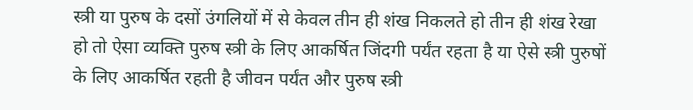स्त्री या पुरुष के दसों उंगलियों में से केवल तीन ही शंख निकलते हो तीन ही शंख रेखा हो तो ऐसा व्यक्ति पुरुष स्त्री के लिए आकर्षित जिंदगी पर्यंत रहता है या ऐसे स्त्री पुरुषों के लिए आकर्षित रहती है जीवन पर्यंत और पुरुष स्त्री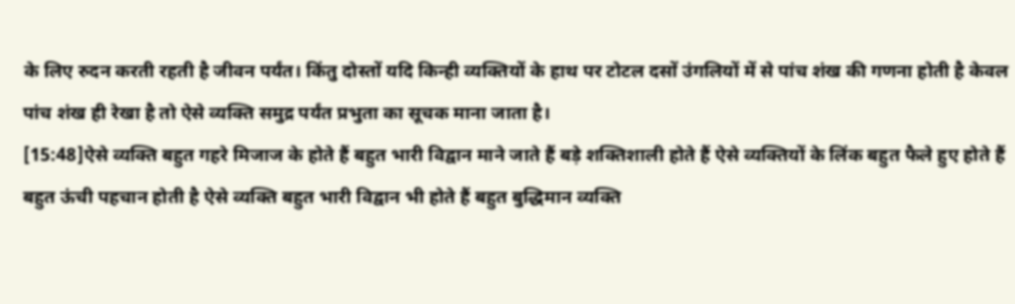के लिए रुदन करती रहती है जीवन पर्यंत। किंतु दोस्तों यदि किन्ही व्यक्तियों के हाथ पर टोटल दसों उंगलियों में से पांच शंख की गणना होती है केवल पांच शंख ही रेखा है तो ऐसे व्यक्ति समुद्र पर्यंत प्रभुता का सूचक माना जाता है।
[15:48]ऐसे व्यक्ति बहुत गहरे मिजाज के होते हैं बहुत भारी विद्वान माने जाते हैं बड़े शक्तिशाली होते हैं ऐसे व्यक्तियों के लिंक बहुत फैले हुए होते हैं बहुत ऊंची पहचान होती है ऐसे व्यक्ति बहुत भारी विद्वान भी होते हैं बहुत बुद्धिमान व्यक्ति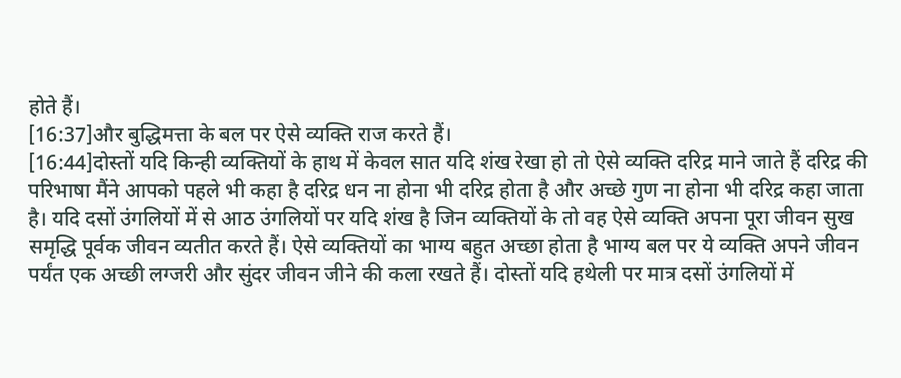होते हैं।
[16:37]और बुद्धिमत्ता के बल पर ऐसे व्यक्ति राज करते हैं।
[16:44]दोस्तों यदि किन्ही व्यक्तियों के हाथ में केवल सात यदि शंख रेखा हो तो ऐसे व्यक्ति दरिद्र माने जाते हैं दरिद्र की परिभाषा मैंने आपको पहले भी कहा है दरिद्र धन ना होना भी दरिद्र होता है और अच्छे गुण ना होना भी दरिद्र कहा जाता है। यदि दसों उंगलियों में से आठ उंगलियों पर यदि शंख है जिन व्यक्तियों के तो वह ऐसे व्यक्ति अपना पूरा जीवन सुख समृद्धि पूर्वक जीवन व्यतीत करते हैं। ऐसे व्यक्तियों का भाग्य बहुत अच्छा होता है भाग्य बल पर ये व्यक्ति अपने जीवन पर्यंत एक अच्छी लग्जरी और सुंदर जीवन जीने की कला रखते हैं। दोस्तों यदि हथेली पर मात्र दसों उंगलियों में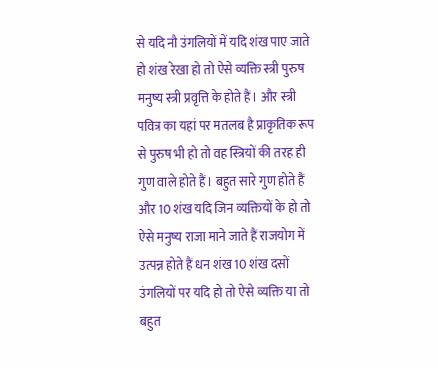से यदि नौ उंगलियों में यदि शंख पाए जाते हो शंख रेखा हो तो ऐसे व्यक्ति स्त्री पुरुष मनुष्य स्त्री प्रवृत्ति के होते हैं। और स्त्री पवित्र का यहां पर मतलब है प्राकृतिक रूप से पुरुष भी हो तो वह स्त्रियों की तरह ही गुण वाले होते हैं। बहुत सारे गुण होते हैं और 10 शंख यदि जिन व्यक्तियों के हो तो ऐसे मनुष्य राजा माने जाते हैं राजयोग में उत्पन्न होते हैं धन शंख 10 शंख दसों उंगलियों पर यदि हो तो ऐसे व्यक्ति या तो बहुत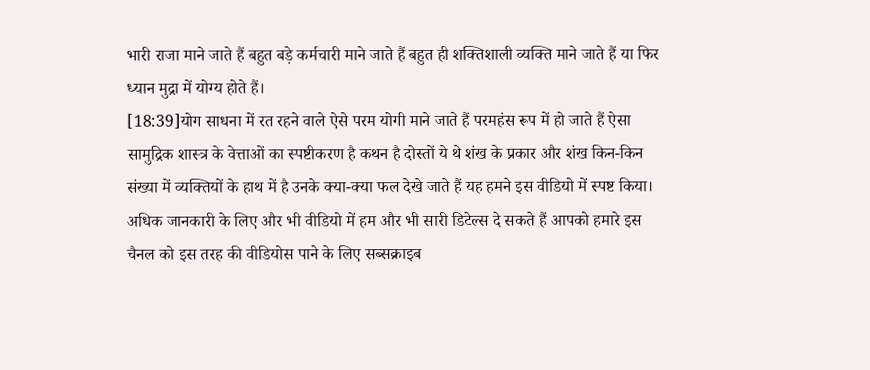भारी राजा माने जाते हैं बहुत बड़े कर्मचारी माने जाते हैं बहुत ही शक्तिशाली व्यक्ति माने जाते हैं या फिर ध्यान मुद्रा में योग्य होते हैं।
[18:39]योग साधना में रत रहने वाले ऐसे परम योगी माने जाते हैं परमहंस रूप में हो जाते हैं ऐसा सामुद्रिक शास्त्र के वेत्ताओं का स्पष्टीकरण है कथन है दोस्तों ये थे शंख के प्रकार और शंख किन-किन संख्या में व्यक्तियों के हाथ में है उनके क्या-क्या फल देखे जाते हैं यह हमने इस वीडियो में स्पष्ट किया। अधिक जानकारी के लिए और भी वीडियो में हम और भी सारी डिटेल्स दे सकते हैं आपको हमारे इस चैनल को इस तरह की वीडियोस पाने के लिए सब्सक्राइब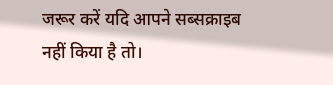जरूर करें यदि आपने सब्सक्राइब नहीं किया है तो।